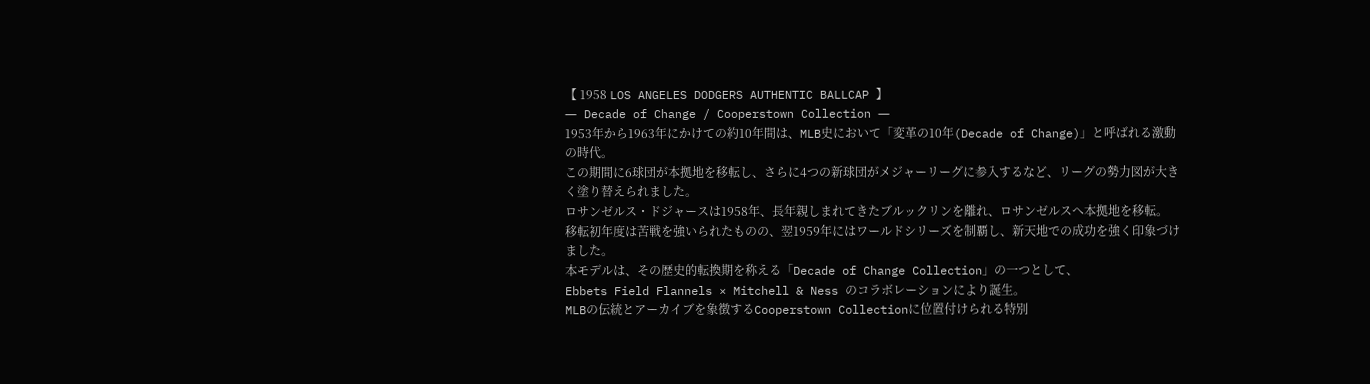【 1958 LOS ANGELES DODGERS AUTHENTIC BALLCAP 】
― Decade of Change / Cooperstown Collection ―
1953年から1963年にかけての約10年間は、MLB史において「変革の10年(Decade of Change)」と呼ばれる激動の時代。
この期間に6球団が本拠地を移転し、さらに4つの新球団がメジャーリーグに参入するなど、リーグの勢力図が大きく塗り替えられました。
ロサンゼルス・ドジャースは1958年、長年親しまれてきたブルックリンを離れ、ロサンゼルスへ本拠地を移転。
移転初年度は苦戦を強いられたものの、翌1959年にはワールドシリーズを制覇し、新天地での成功を強く印象づけました。
本モデルは、その歴史的転換期を称える「Decade of Change Collection」の一つとして、
Ebbets Field Flannels × Mitchell & Ness のコラボレーションにより誕生。
MLBの伝統とアーカイブを象徴するCooperstown Collectionに位置付けられる特別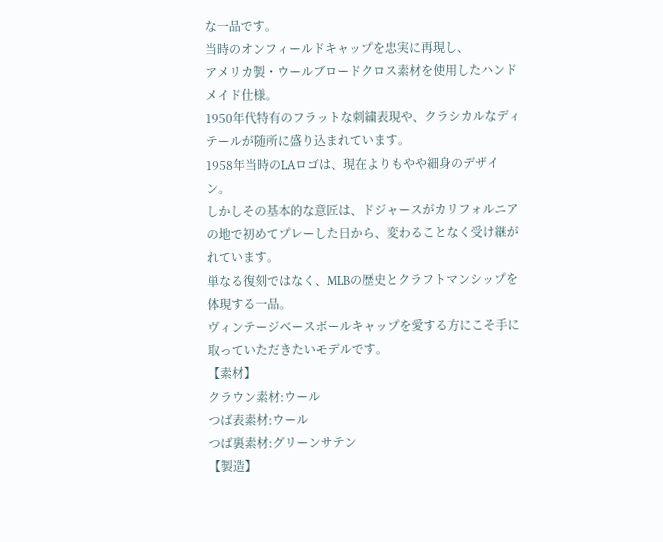な一品です。
当時のオンフィールドキャップを忠実に再現し、
アメリカ製・ウールブロードクロス素材を使用したハンドメイド仕様。
1950年代特有のフラットな刺繍表現や、クラシカルなディテールが随所に盛り込まれています。
1958年当時のLAロゴは、現在よりもやや細身のデザイン。
しかしその基本的な意匠は、ドジャースがカリフォルニアの地で初めてプレーした日から、変わることなく受け継がれています。
単なる復刻ではなく、MLBの歴史とクラフトマンシップを体現する一品。
ヴィンテージベースボールキャップを愛する方にこそ手に取っていただきたいモデルです。
【素材】
クラウン素材:ウール
つば表素材:ウール
つば裏素材:グリーンサテン
【製造】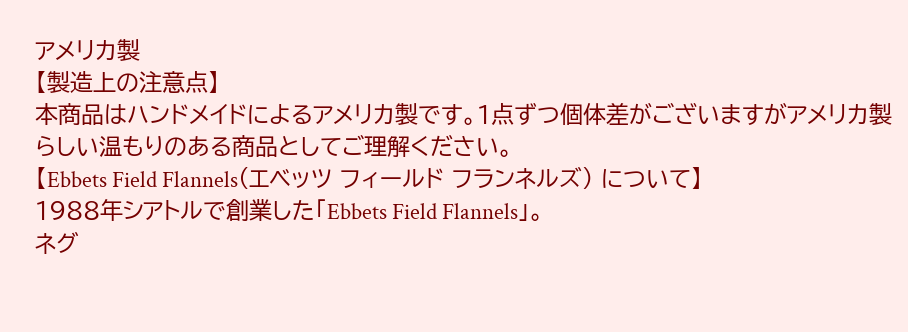アメリカ製
【製造上の注意点】
本商品はハンドメイドによるアメリカ製です。1点ずつ個体差がございますがアメリカ製らしい温もりのある商品としてご理解ください。
【Ebbets Field Flannels(エベッツ フィールド フランネルズ) について】
1988年シアトルで創業した「Ebbets Field Flannels」。
ネグ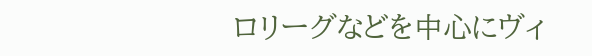ロリーグなどを中心にヴィ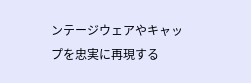ンテージウェアやキャップを忠実に再現する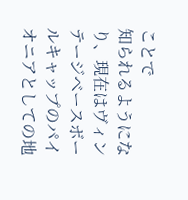ことで
知られるようになり、現在はヴィンテージベースボールキャップのパイオニアとしての地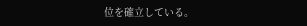位を確立している。